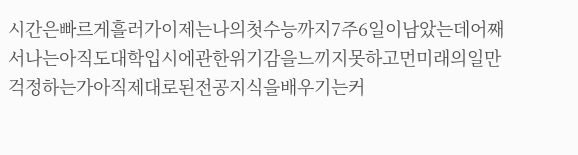시간은빠르게흘러가이제는나의첫수능까지7주6일이남았는데어째서나는아직도대학입시에관한위기감을느끼지못하고먼미래의일만걱정하는가아직제대로된전공지식을배우기는커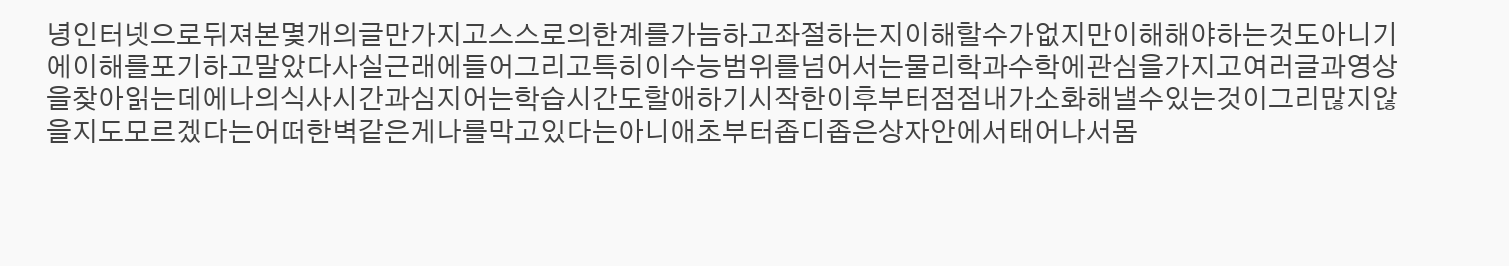녕인터넷으로뒤져본몇개의글만가지고스스로의한계를가늠하고좌절하는지이해할수가없지만이해해야하는것도아니기에이해를포기하고말았다사실근래에들어그리고특히이수능범위를넘어서는물리학과수학에관심을가지고여러글과영상을찾아읽는데에나의식사시간과심지어는학습시간도할애하기시작한이후부터점점내가소화해낼수있는것이그리많지않을지도모르겠다는어떠한벽같은게나를막고있다는아니애초부터좁디좁은상자안에서태어나서몸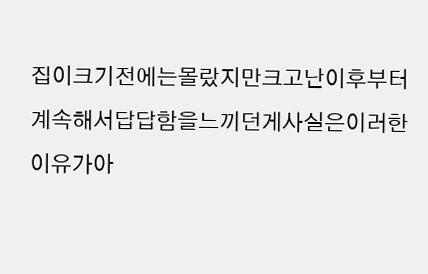집이크기전에는몰랐지만크고난이후부터계속해서답답함을느끼던게사실은이러한이유가아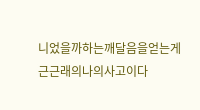니었을까하는깨달음을얻는게근근래의나의사고이다